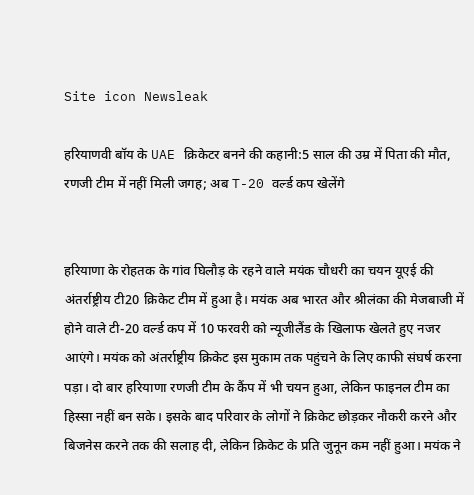Site icon Newsleak

हरियाणवी बॉय के UAE क्रिकेटर बनने की कहानी:5 साल की उम्र में पिता की मौत, रणजी टीम में नहीं मिली जगह; अब T-20 वर्ल्ड कप खेलेंगे


हरियाणा के रोहतक के गांव घिलौड़ के रहने वाले मयंक चौधरी का चयन यूएई की अंतर्राष्ट्रीय टी20 क्रिकेट टीम में हुआ है। मयंक अब भारत और श्रीलंका की मेजबाजी में होने वाले टी-20 वर्ल्ड कप में 10 फरवरी को न्यूजीलैंड के खिलाफ खेलते हुए नजर आएंगे। मयंक को अंतर्राष्ट्रीय क्रिकेट इस मुकाम तक पहुंचने के लिए काफी संघर्ष करना पड़ा। दो बार हरियाणा रणजी टीम के कैंप में भी चयन हुआ, लेकिन फाइनल टीम का हिस्सा नहीं बन सके। इसके बाद परिवार के लोगों ने क्रिकेट छोड़कर नौकरी करने और बिजनेस करने तक की सलाह दी, लेकिन क्रिकेट के प्रति जुनून कम नहीं हुआ। मयंक ने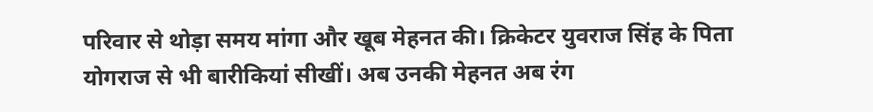परिवार से थोड़ा समय मांगा और खूब मेहनत की। क्रिकेटर युवराज सिंह के पिता योगराज से भी बारीकियां सीखीं। अब उनकी मेहनत अब रंग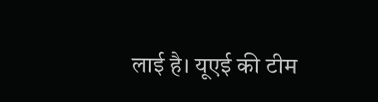लाई है। यूएई की टीम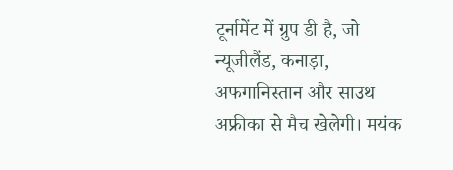टूर्नामेंट में ग्रुप डी है, जो न्यूजीलैंड, कनाड़ा, अफगानिस्तान और साउथ अफ्रीका से मैच खेलेगी। मयंक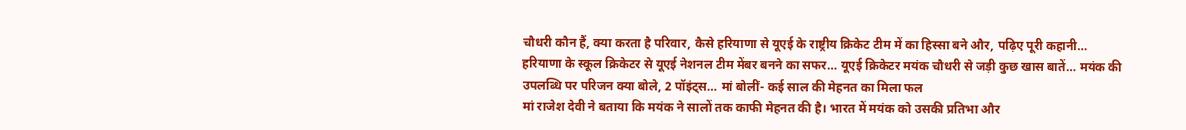चौधरी कौन हैं, क्या करता है परिवार, कैसे हरियाणा से यूएई के राष्ट्रीय क्रिकेट टीम में का हिस्सा बने और, पढ़िए पूरी कहानी… हरियाणा के स्कूल क्रिकेटर से यूएई नेशनल टीम मेंबर बनने का सफर… यूएई क्रिकेटर मयंक चौधरी से जड़ी कुछ खास बातें… मयंक की उपलब्धि पर परिजन क्या बोले, 2 पॉइंट्स… मां बोलीं- कई साल की मेहनत का मिला फल
मां राजेश देवी ने बताया कि मयंक ने सालों तक काफी मेहनत की है। भारत में मयंक को उसकी प्रतिभा और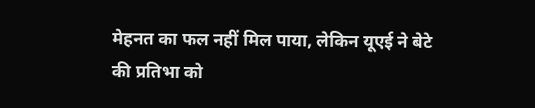मेहनत का फल नहीं मिल पाया, लेकिन यूएई ने बेटे की प्रतिभा को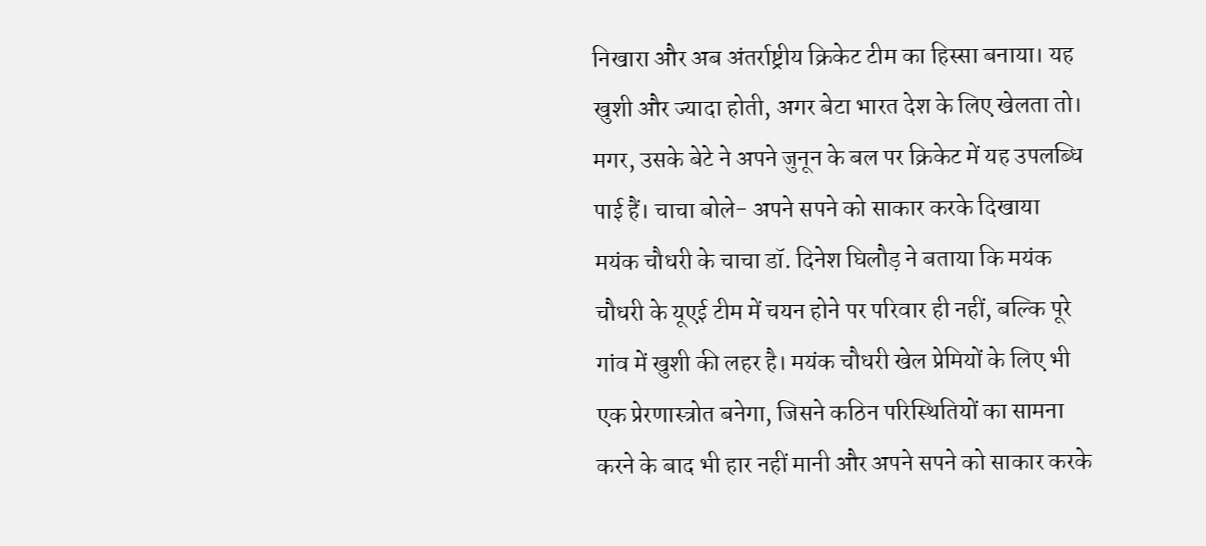निखारा और अब अंतर्राष्ट्रीय क्रिकेट टीम का हिस्सा बनाया। यह खुशी और ज्यादा होती, अगर बेटा भारत देश के लिए खेलता तो। मगर, उसके बेटे ने अपने जुनून के बल पर क्रिकेट में यह उपलब्धि पाई हैं। चाचा बोले- अपने सपने को साकार करके दिखाया
मयंक चौधरी के चाचा डॉ. दिनेश घिलौड़ ने बताया कि मयंक चौधरी के यूएई टीम में चयन होने पर परिवार ही नहीं, बल्कि पूरे गांव में खुशी की लहर है। मयंक चौधरी खेल प्रेमियों के लिए भी एक प्रेरणास्त्रोत बनेगा, जिसने कठिन परिस्थितियों का सामना करने के बाद भी हार नहीं मानी और अपने सपने को साकार करके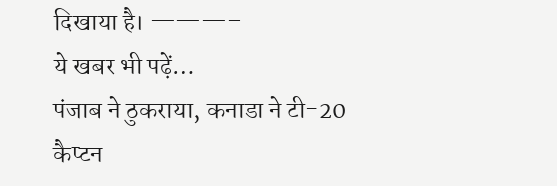दिखाया है। ———–
ये खबर भी पढ़ें…
पंजाब ने ठुकराया, कनाडा ने टी-20 कैप्टन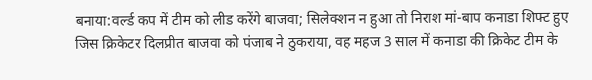बनाया:वर्ल्ड कप में टीम को लीड करेंगे बाजवा; सिलेक्शन न हुआ तो निराश मां-बाप कनाडा शिफ्ट हुए जिस क्रिकेटर दिलप्रीत बाजवा को पंजाब ने ठुकराया, वह महज 3 साल में कनाडा की क्रिकेट टीम के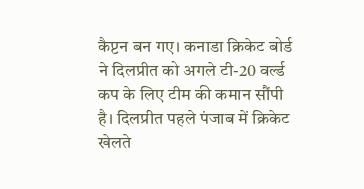कैप्टन बन गए। कनाडा क्रिकेट बोर्ड ने दिलप्रीत को अगले टी-20 वर्ल्ड कप के लिए टीम की कमान सौंपी है। दिलप्रीत पहले पंजाब में क्रिकेट खेलते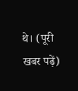थे। (पूरी खबर पढ़ें)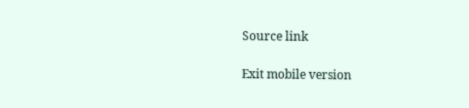Source link

Exit mobile version